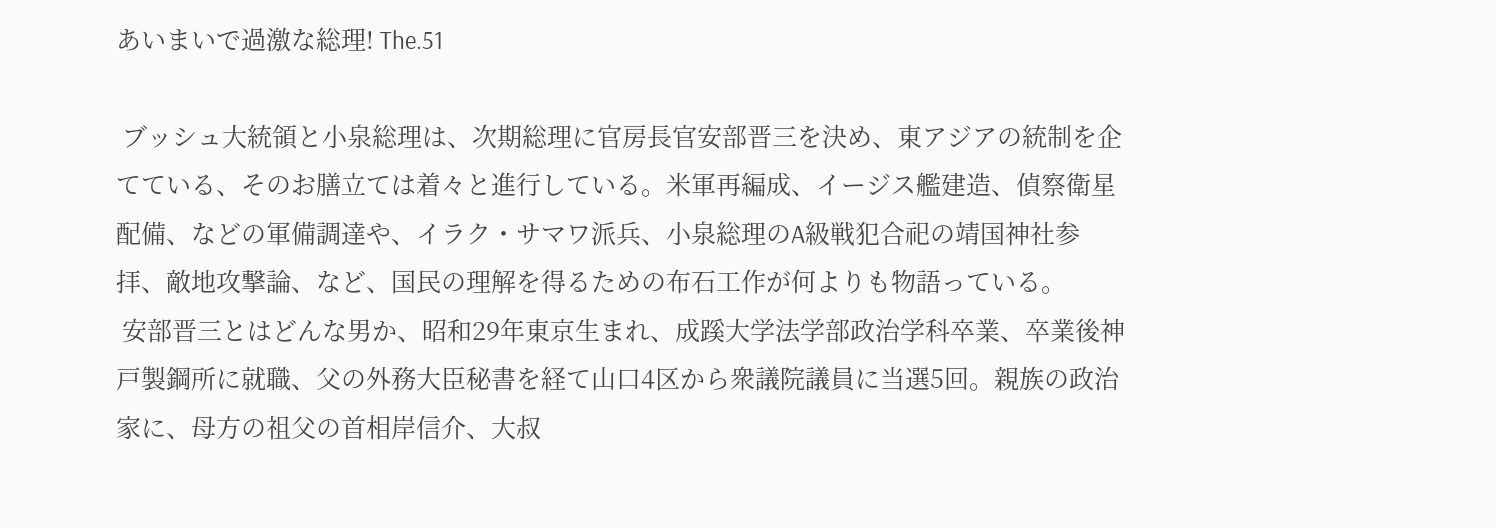あいまいで過激な総理! The.51

 ブッシュ大統領と小泉総理は、次期総理に官房長官安部晋三を決め、東アジアの統制を企てている、そのお膳立ては着々と進行している。米軍再編成、イージス艦建造、偵察衛星配備、などの軍備調達や、イラク・サマワ派兵、小泉総理のA級戦犯合祀の靖国神社参拝、敵地攻撃論、など、国民の理解を得るための布石工作が何よりも物語っている。
 安部晋三とはどんな男か、昭和29年東京生まれ、成蹊大学法学部政治学科卒業、卒業後神戸製鋼所に就職、父の外務大臣秘書を経て山口4区から衆議院議員に当選5回。親族の政治家に、母方の祖父の首相岸信介、大叔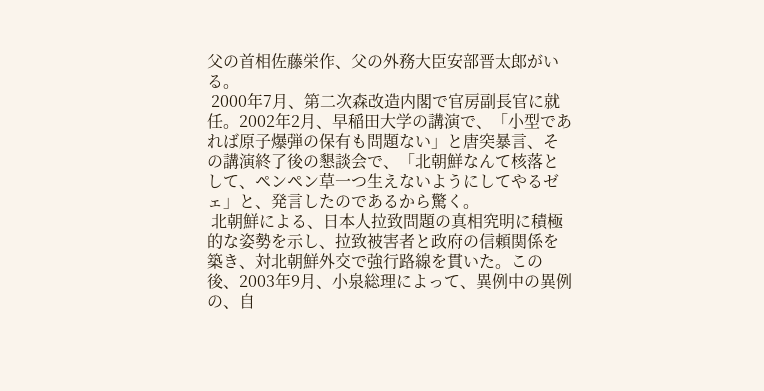父の首相佐藤栄作、父の外務大臣安部晋太郎がいる。
 2000年7月、第二次森改造内閣で官房副長官に就任。2002年2月、早稲田大学の講演で、「小型であれば原子爆弾の保有も問題ない」と唐突暴言、その講演終了後の懇談会で、「北朝鮮なんて核落として、ペンペン草一つ生えないようにしてやるゼェ」と、発言したのであるから驚く。
 北朝鮮による、日本人拉致問題の真相究明に積極的な姿勢を示し、拉致被害者と政府の信頼関係を築き、対北朝鮮外交で強行路線を貫いた。この後、2003年9月、小泉総理によって、異例中の異例の、自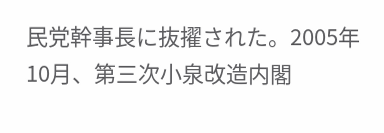民党幹事長に抜擢された。2005年10月、第三次小泉改造内閣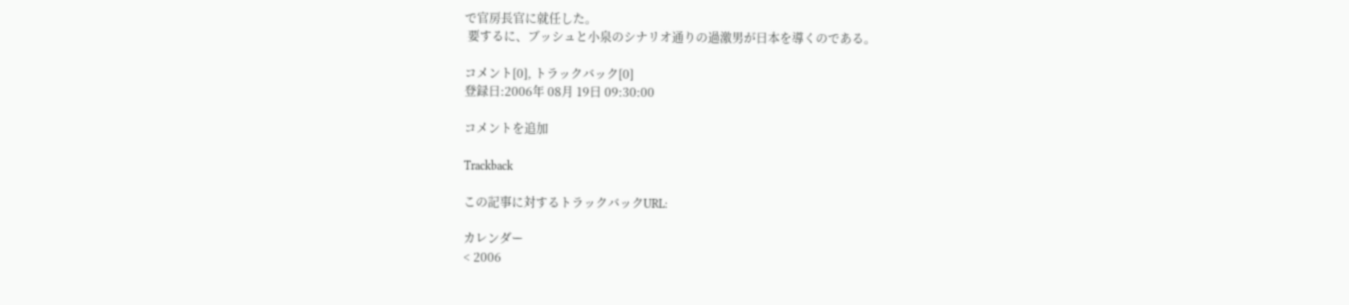で官房長官に就任した。
 要するに、ブッシュと小泉のシナリオ通りの過激男が日本を導くのである。

コメント[0], トラックバック[0]
登録日:2006年 08月 19日 09:30:00

コメントを追加

Trackback

この記事に対するトラックバックURL:

カレンダー
< 2006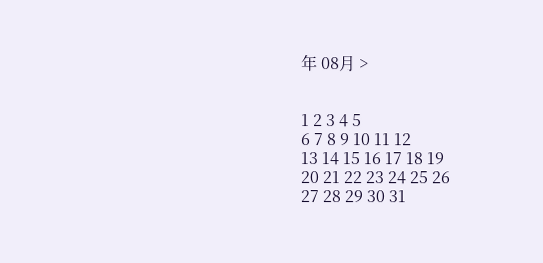年 08月 >


1 2 3 4 5
6 7 8 9 10 11 12
13 14 15 16 17 18 19
20 21 22 23 24 25 26
27 28 29 30 31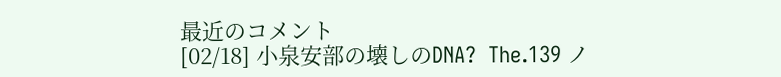最近のコメント
[02/18] 小泉安部の壊しのDNA?  The.139 ノ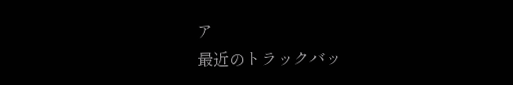ア
最近のトラックバッ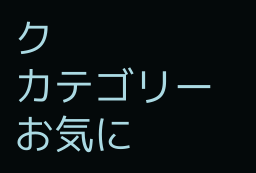ク
カテゴリー
お気に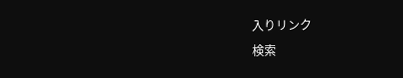入りリンク
検索